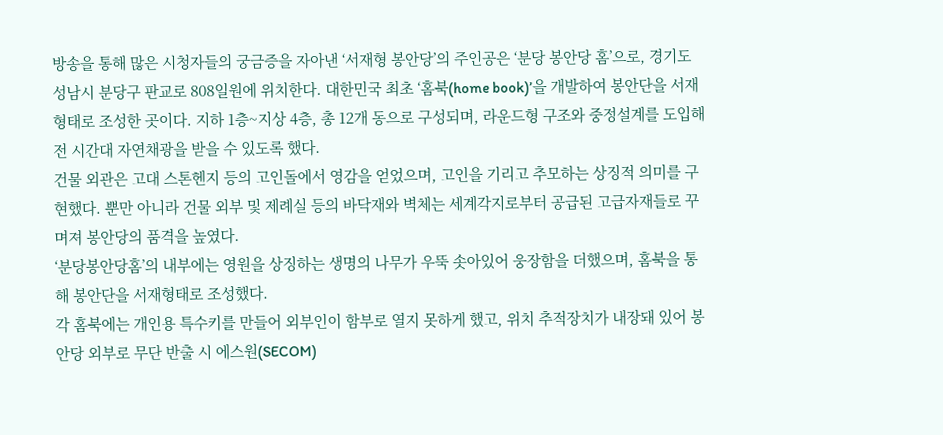방송을 통해 많은 시청자들의 궁금증을 자아낸 ‘서재형 봉안당’의 주인공은 ‘분당 봉안당 홈’으로, 경기도 성남시 분당구 판교로 808일원에 위치한다. 대한민국 최초 ‘홈북(home book)’을 개발하여 봉안단을 서재형태로 조성한 곳이다. 지하 1층~지상 4층, 총 12개 동으로 구성되며, 라운드형 구조와 중정설계를 도입해 전 시간대 자연채광을 받을 수 있도록 했다.
건물 외관은 고대 스톤헨지 등의 고인돌에서 영감을 얻었으며, 고인을 기리고 추모하는 상징적 의미를 구현했다. 뿐만 아니라 건물 외부 및 제례실 등의 바닥재와 벽체는 세계각지로부터 공급된 고급자재들로 꾸며져 봉안당의 품격을 높였다.
‘분당봉안당홈’의 내부에는 영원을 상징하는 생명의 나무가 우뚝 솟아있어 웅장함을 더했으며, 홈북을 통해 봉안단을 서재형태로 조성했다.
각 홈북에는 개인용 특수키를 만들어 외부인이 함부로 열지 못하게 했고, 위치 추적장치가 내장돼 있어 봉안당 외부로 무단 반출 시 에스원(SECOM)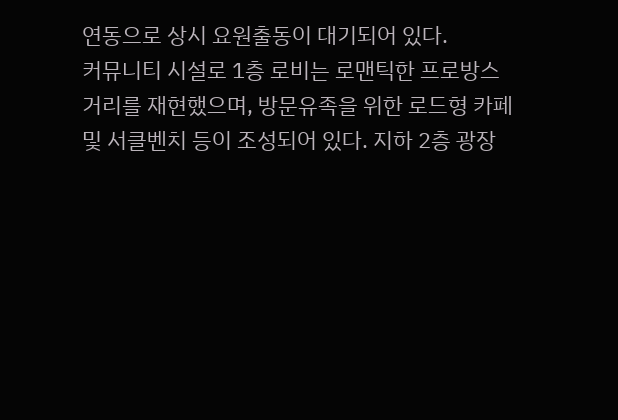연동으로 상시 요원출동이 대기되어 있다.
커뮤니티 시설로 1층 로비는 로맨틱한 프로방스 거리를 재현했으며, 방문유족을 위한 로드형 카페 및 서클벤치 등이 조성되어 있다. 지하 2층 광장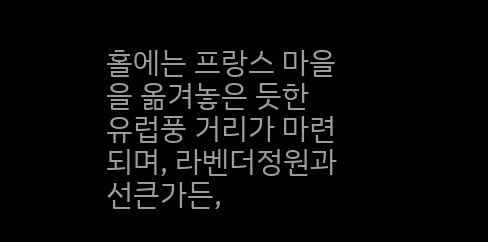홀에는 프랑스 마을을 옮겨놓은 듯한 유럽풍 거리가 마련되며, 라벤더정원과 선큰가든,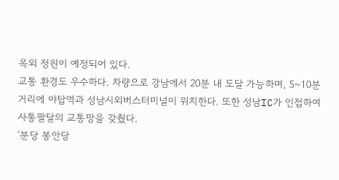옥외 정원이 예정되어 있다.
교통 환경도 우수하다. 차량으로 강남에서 20분 내 도달 가능하며, 5~10분 거리에 야탑역과 성남시외버스터미널이 위치한다. 또한 성남IC가 인접하여 사통팔달의 교통망을 갖췄다.
‘분당 봉안당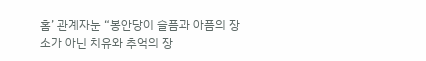홈’ 관계자눈 “봉안당이 슬픔과 아픔의 장소가 아닌 치유와 추억의 장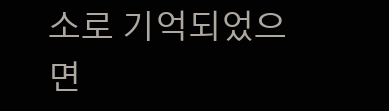소로 기억되었으면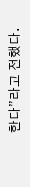한다”라고 전했다.